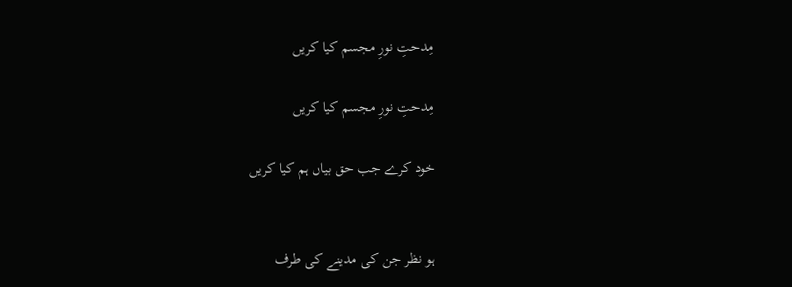مِدحتِ نورِ مجسم کیا کریں

مِدحتِ نورِ مجسم کیا کریں

خود کرے جب حق بیاں ہم کیا کریں


ہو نظر جن کی مدینے کی طرف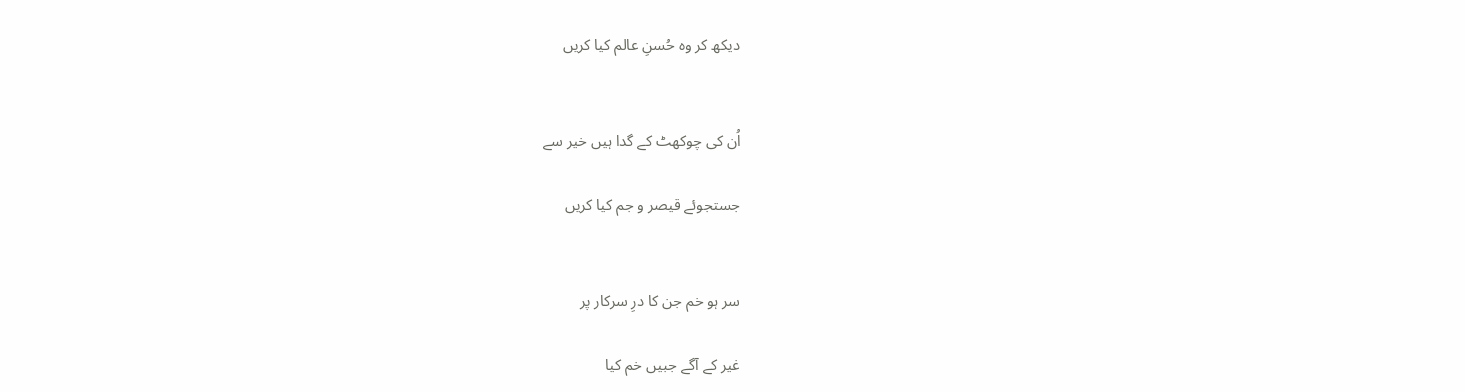دیکھ کر وہ حُسنِ عالم کیا کریں


اُن کی چوکھٹ کے گدا ہیں خیر سے

جستجوئے قیصر و جم کیا کریں


سر ہو خم جن کا درِ سرکار پر

غیر کے آگے جبیں خم کیا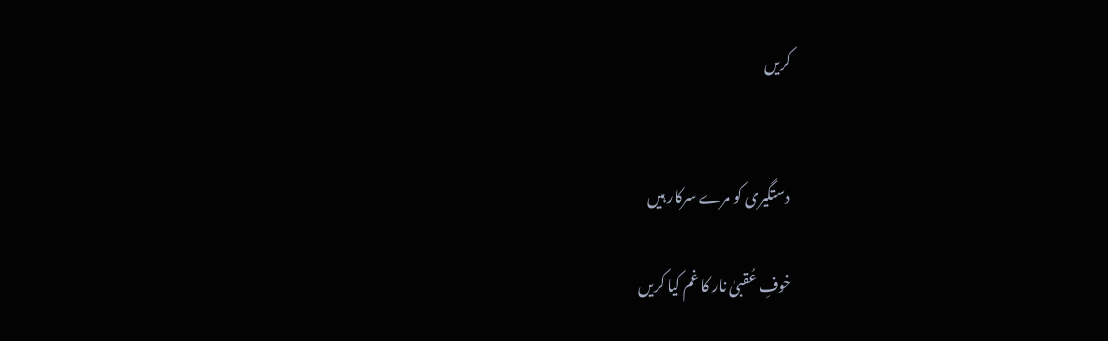کریں


دستگیری کو مرے سرکار ہیں

خوفِ عُقبیٰ نار کا غم کیا کریں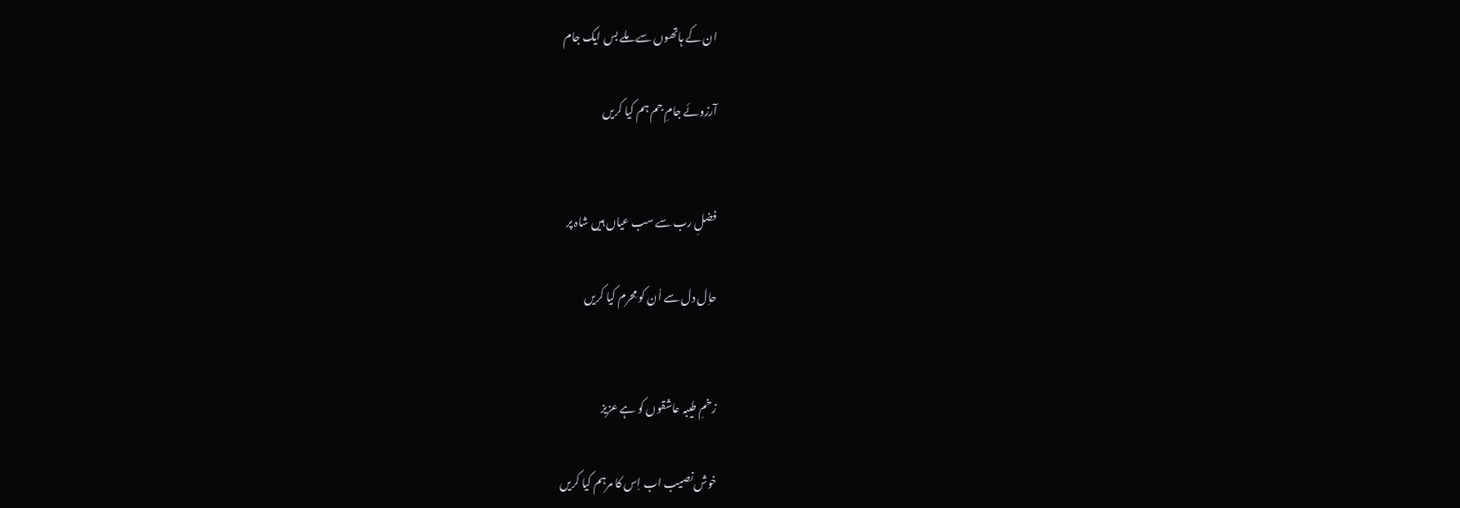ان کے ہاتھوں سے ملے بس ایک جام

آرزوئے جامِ جم ہم کیا کریں


فضلِ رب سے سب عیاں ہیں شاہ پر

حاِل دل سے اُن کو مِحرم کیا کریں


زخمِ طیبہ عاشقوں کو ہے عزیز

خوش نصیب اب اِس کا مرہم کیا کریں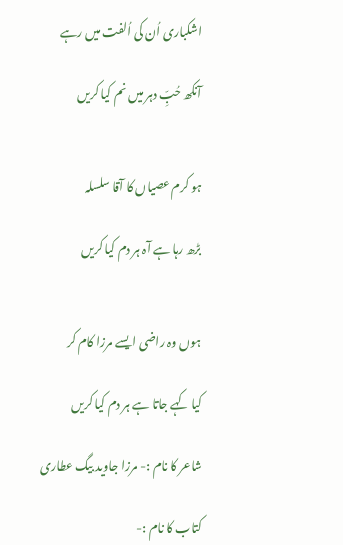اشکباری اُن کی اُلفت میں رہے

آنکھ حُبِّ دہر میں نم کیا کریں


ہو کرم عصیاں کا آقا سلسلہ

بڑھ رہا ہے آہ ہر دم کیا کریں


ہوں وہ راضی ایسے مرزا کام کر

کیا کہے جاتا ہے ہر دم کیا کریں

شاعر کا نام :- مرزا جاوید بیگ عطاری

کتاب کا نام :-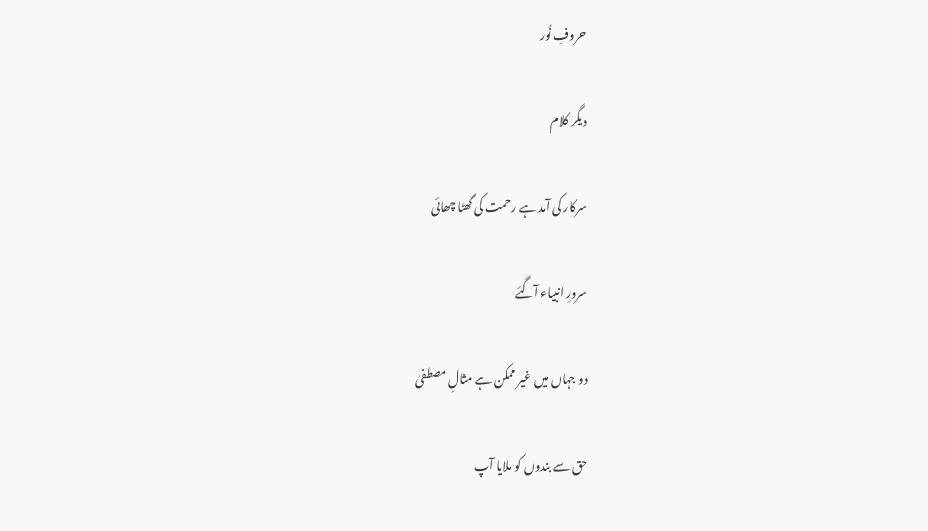حروفِ نُور

دیگر کلام

سرکار کی آمد ہے رحمت کی گھٹا چھائی

سرورِ انبیاء آگئے

دو جہاں میں غیر ممکن ہے مثالِ مصطفیٰ

حق سے بندوں کو ملایا آپ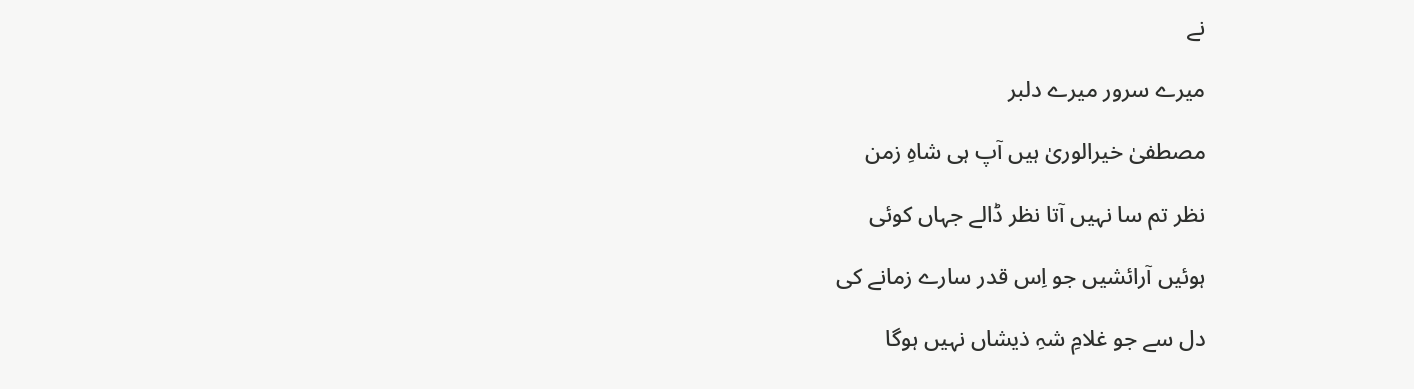نے

میرے سرور میرے دلبر

مصطفیٰ خیرالوریٰ ہیں آپ ہی شاہِ زمن

نظر تم سا نہیں آتا نظر ڈالے جہاں کوئی

ہوئیں آرائشیں جو اِس قدر سارے زمانے کی

دل سے جو غلامِ شہِ ذیشاں نہیں ہوگا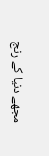مجھے دنیا کے رنج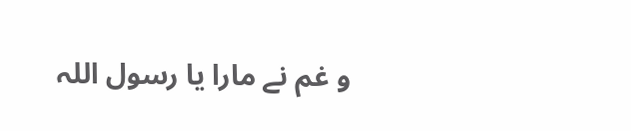و غم نے مارا یا رسول اللہ